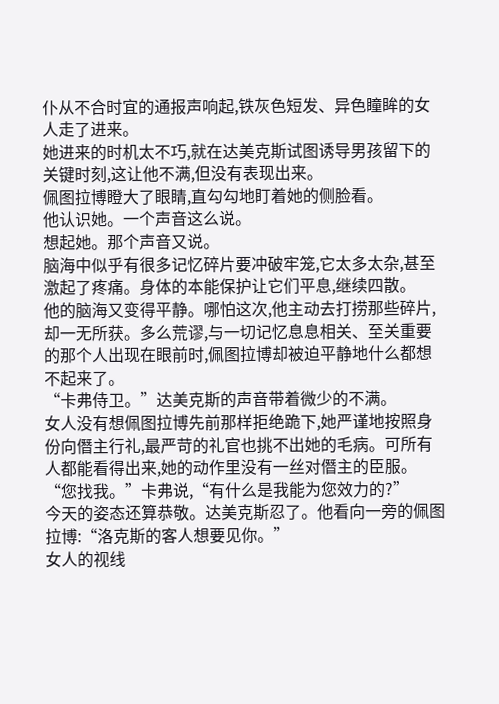仆从不合时宜的通报声响起,铁灰色短发、异色瞳眸的女人走了进来。
她进来的时机太不巧,就在达美克斯试图诱导男孩留下的关键时刻,这让他不满,但没有表现出来。
佩图拉博瞪大了眼睛,直勾勾地盯着她的侧脸看。
他认识她。一个声音这么说。
想起她。那个声音又说。
脑海中似乎有很多记忆碎片要冲破牢笼,它太多太杂,甚至激起了疼痛。身体的本能保护让它们平息,继续四散。
他的脑海又变得平静。哪怕这次,他主动去打捞那些碎片,却一无所获。多么荒谬,与一切记忆息息相关、至关重要的那个人出现在眼前时,佩图拉博却被迫平静地什么都想不起来了。
“卡弗侍卫。”达美克斯的声音带着微少的不满。
女人没有想佩图拉博先前那样拒绝跪下,她严谨地按照身份向僭主行礼,最严苛的礼官也挑不出她的毛病。可所有人都能看得出来,她的动作里没有一丝对僭主的臣服。
“您找我。”卡弗说,“有什么是我能为您效力的?”
今天的姿态还算恭敬。达美克斯忍了。他看向一旁的佩图拉博:“洛克斯的客人想要见你。”
女人的视线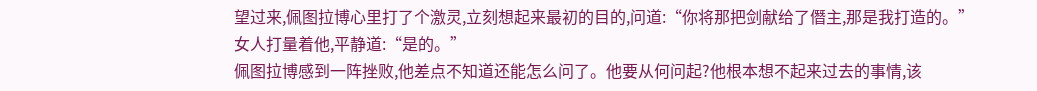望过来,佩图拉博心里打了个激灵,立刻想起来最初的目的,问道:“你将那把剑献给了僭主,那是我打造的。”
女人打量着他,平静道:“是的。”
佩图拉博感到一阵挫败,他差点不知道还能怎么问了。他要从何问起?他根本想不起来过去的事情,该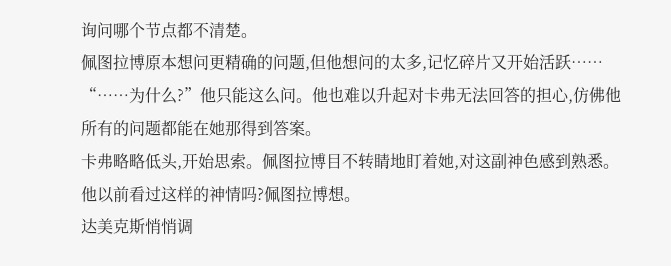询问哪个节点都不清楚。
佩图拉博原本想问更精确的问题,但他想问的太多,记忆碎片又开始活跃……
“……为什么?”他只能这么问。他也难以升起对卡弗无法回答的担心,仿佛他所有的问题都能在她那得到答案。
卡弗略略低头,开始思索。佩图拉博目不转睛地盯着她,对这副神色感到熟悉。
他以前看过这样的神情吗?佩图拉博想。
达美克斯悄悄调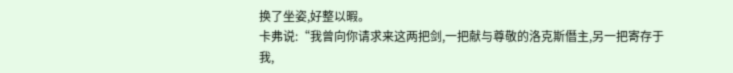换了坐姿,好整以暇。
卡弗说:“我曾向你请求来这两把剑,一把献与尊敬的洛克斯僭主,另一把寄存于我,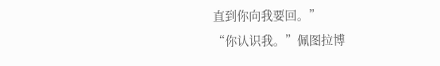直到你向我要回。”
“你认识我。”佩图拉博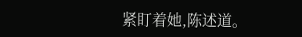紧盯着她,陈述道。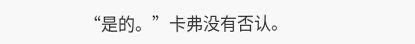“是的。”卡弗没有否认。